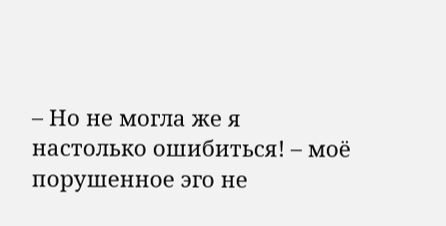– Но не могла же я настолько ошибиться! – моё порушенное эго не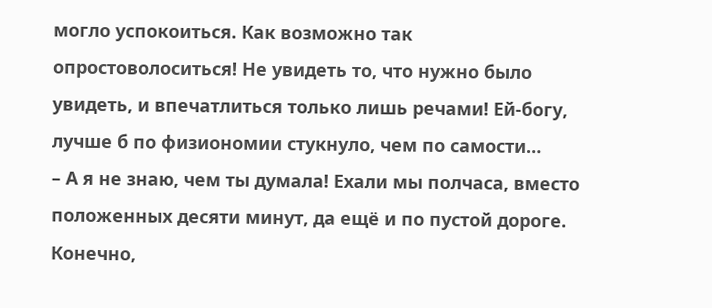могло успокоиться. Как возможно так опростоволоситься! Не увидеть то, что нужно было увидеть, и впечатлиться только лишь речами! Ей-богу, лучше б по физиономии стукнуло, чем по самости…
– А я не знаю, чем ты думала! Ехали мы полчаса, вместо положенных десяти минут, да ещё и по пустой дороге. Конечно,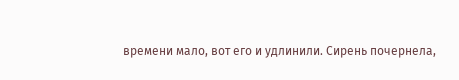времени мало, вот его и удлинили. Сирень почернела,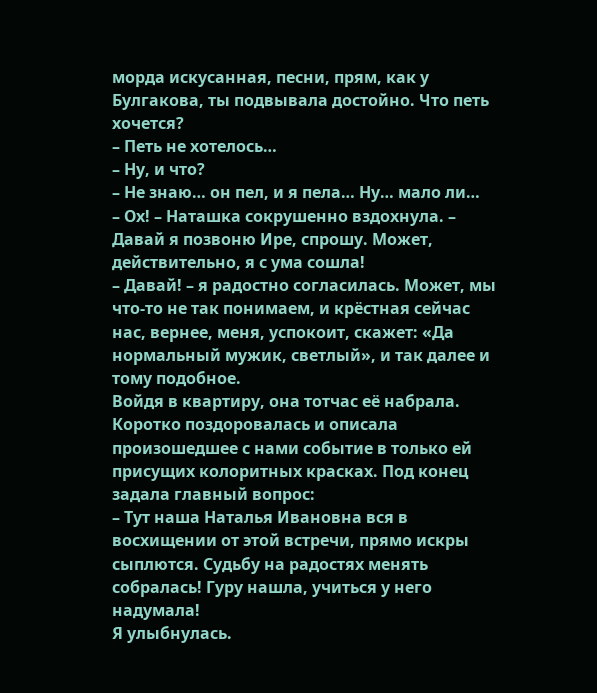морда искусанная, песни, прям, как у Булгакова, ты подвывала достойно. Что петь хочется?
– Петь не хотелось…
– Ну, и что?
– Не знаю… он пел, и я пела… Ну… мало ли…
– Ох! – Наташка сокрушенно вздохнула. – Давай я позвоню Ире, спрошу. Может, действительно, я с ума сошла!
– Давай! – я радостно согласилась. Может, мы что-то не так понимаем, и крёстная сейчас нас, вернее, меня, успокоит, скажет: «Да нормальный мужик, светлый», и так далее и тому подобное.
Войдя в квартиру, она тотчас её набрала. Коротко поздоровалась и описала произошедшее с нами событие в только ей присущих колоритных красках. Под конец задала главный вопрос:
– Тут наша Наталья Ивановна вся в восхищении от этой встречи, прямо искры сыплются. Судьбу на радостях менять собралась! Гуру нашла, учиться у него надумала!
Я улыбнулась.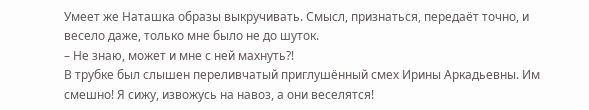Умеет же Наташка образы выкручивать. Смысл, признаться, передаёт точно, и весело даже, только мне было не до шуток.
– Не знаю, может и мне с ней махнуть?!
В трубке был слышен переливчатый приглушённый смех Ирины Аркадьевны. Им смешно! Я сижу, извожусь на навоз, а они веселятся!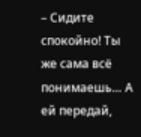– Сидите спокойно! Ты же сама всё понимаешь… А ей передай,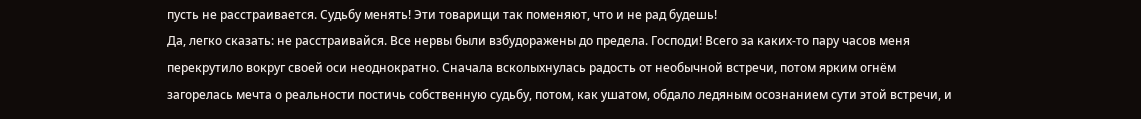пусть не расстраивается. Судьбу менять! Эти товарищи так поменяют, что и не рад будешь!
Да, легко сказать: не расстраивайся. Все нервы были взбудоражены до предела. Господи! Всего за каких-то пару часов меня перекрутило вокруг своей оси неоднократно. Сначала всколыхнулась радость от необычной встречи, потом ярким огнём загорелась мечта о реальности постичь собственную судьбу, потом, как ушатом, обдало ледяным осознанием сути этой встречи, и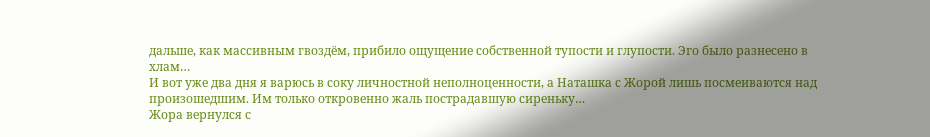дальше, как массивным гвоздём, прибило ощущение собственной тупости и глупости. Эго было разнесено в хлам…
И вот уже два дня я варюсь в соку личностной неполноценности, а Наташка с Жорой лишь посмеиваются над произошедшим. Им только откровенно жаль пострадавшую сиреньку…
Жора вернулся с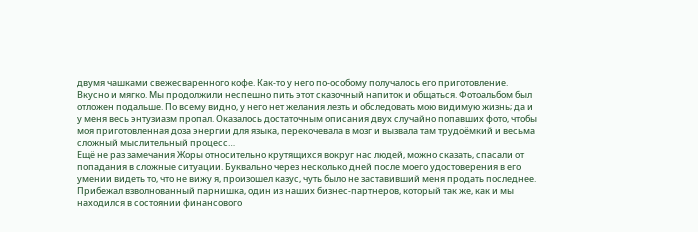двумя чашками свежесваренного кофе. Как-то у него по-особому получалось его приготовление. Вкусно и мягко. Мы продолжили неспешно пить этот сказочный напиток и общаться. Фотоальбом был отложен подальше. По всему видно, у него нет желания лезть и обследовать мою видимую жизнь; да и у меня весь энтузиазм пропал. Оказалось достаточным описания двух случайно попавших фото, чтобы моя приготовленная доза энергии для языка, перекочевала в мозг и вызвала там трудоёмкий и весьма сложный мыслительный процесс…
Ещё не раз замечания Жоры относительно крутящихся вокруг нас людей, можно сказать, спасали от попадания в сложные ситуации. Буквально через несколько дней после моего удостоверения в его умении видеть то, что не вижу я, произошел казус, чуть было не заставивший меня продать последнее.
Прибежал взволнованный парнишка, один из наших бизнес-партнеров, который так же, как и мы находился в состоянии финансового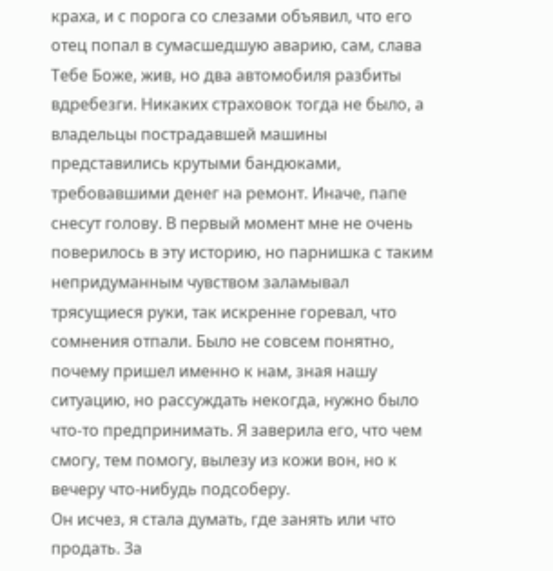краха, и с порога со слезами объявил, что его отец попал в сумасшедшую аварию, сам, слава Тебе Боже, жив, но два автомобиля разбиты вдребезги. Никаких страховок тогда не было, а владельцы пострадавшей машины представились крутыми бандюками, требовавшими денег на ремонт. Иначе, папе снесут голову. В первый момент мне не очень поверилось в эту историю, но парнишка с таким непридуманным чувством заламывал трясущиеся руки, так искренне горевал, что сомнения отпали. Было не совсем понятно, почему пришел именно к нам, зная нашу ситуацию, но рассуждать некогда, нужно было что-то предпринимать. Я заверила его, что чем смогу, тем помогу, вылезу из кожи вон, но к вечеру что-нибудь подсоберу.
Он исчез, я стала думать, где занять или что продать. За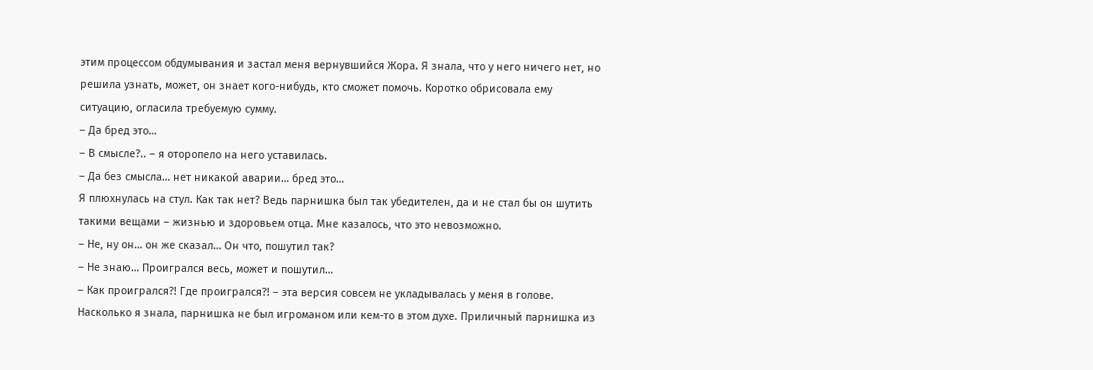этим процессом обдумывания и застал меня вернувшийся Жора. Я знала, что у него ничего нет, но решила узнать, может, он знает кого-нибудь, кто сможет помочь. Коротко обрисовала ему ситуацию, огласила требуемую сумму.
– Да бред это…
– В смысле?.. – я оторопело на него уставилась.
– Да без смысла… нет никакой аварии… бред это…
Я плюхнулась на стул. Как так нет? Ведь парнишка был так убедителен, да и не стал бы он шутить такими вещами – жизнью и здоровьем отца. Мне казалось, что это невозможно.
– Не, ну он… он же сказал… Он что, пошутил так?
– Не знаю… Проигрался весь, может и пошутил…
– Как проигрался?! Где проигрался?! – эта версия совсем не укладывалась у меня в голове. Насколько я знала, парнишка не был игроманом или кем-то в этом духе. Приличный парнишка из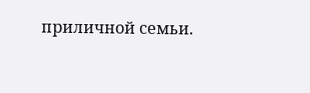приличной семьи.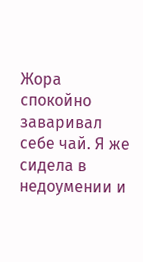Жора спокойно заваривал себе чай. Я же сидела в недоумении и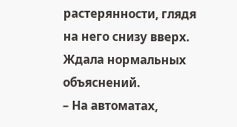растерянности, глядя на него снизу вверх. Ждала нормальных объяснений.
– На автоматах,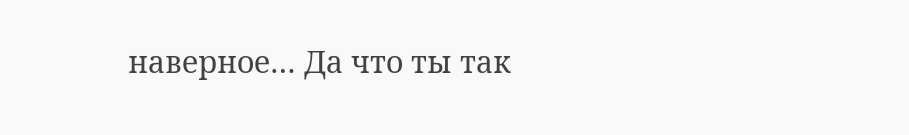наверное… Да что ты так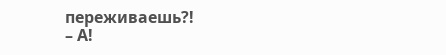переживаешь?!
– А!